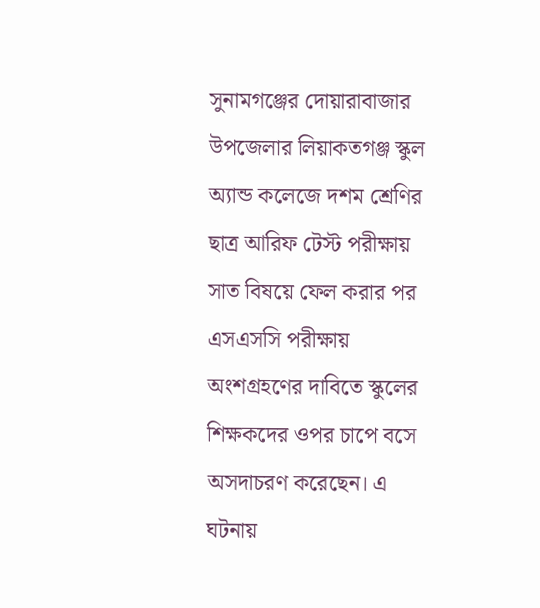সুনামগঞ্জের দোয়ারাবাজার উপজেলার লিয়াকতগঞ্জ স্কুল অ্যান্ড কলেজে দশম শ্রেণির ছাত্র আরিফ টেস্ট পরীক্ষায় সাত বিষয়ে ফেল করার পর এসএসসি পরীক্ষায় অংশগ্রহণের দাবিতে স্কুলের শিক্ষকদের ওপর চাপে বসে অসদাচরণ করেছেন। এ ঘটনায়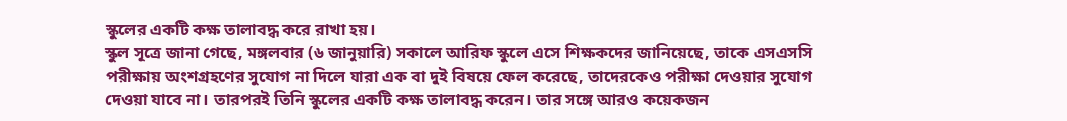স্কুলের একটি কক্ষ তালাবদ্ধ করে রাখা হয়।
স্কুল সূত্রে জানা গেছে, মঙ্গলবার (৬ জানুয়ারি) সকালে আরিফ স্কুলে এসে শিক্ষকদের জানিয়েছে, তাকে এসএসসি পরীক্ষায় অংশগ্রহণের সুযোগ না দিলে যারা এক বা দুই বিষয়ে ফেল করেছে, তাদেরকেও পরীক্ষা দেওয়ার সুযোগ দেওয়া যাবে না। তারপরই তিনি স্কুলের একটি কক্ষ তালাবদ্ধ করেন। তার সঙ্গে আরও কয়েকজন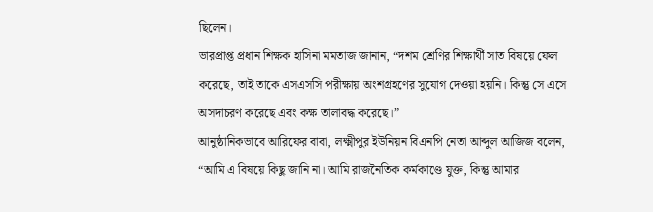ছিলেন।
ভারপ্রাপ্ত প্রধান শিক্ষক হাসিনা মমতাজ জানান, “দশম শ্রেণির শিক্ষার্থী সাত বিষয়ে ফেল করেছে, তাই তাকে এসএসসি পরীক্ষায় অংশগ্রহণের সুযোগ দেওয়া হয়নি। কিন্তু সে এসে অসদাচরণ করেছে এবং কক্ষ তালাবদ্ধ করেছে।”
আনুষ্ঠানিকভাবে আরিফের বাবা, লক্ষ্মীপুর ইউনিয়ন বিএনপি নেতা আব্দুল আজিজ বলেন, “আমি এ বিষয়ে কিছু জানি না। আমি রাজনৈতিক কর্মকাণ্ডে যুক্ত, কিন্তু আমার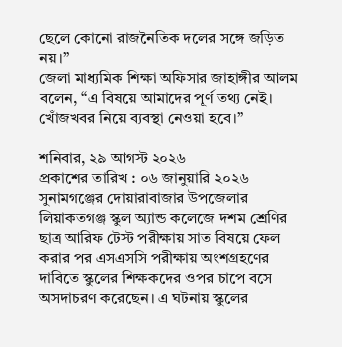ছেলে কোনো রাজনৈতিক দলের সঙ্গে জড়িত নয়।”
জেলা মাধ্যমিক শিক্ষা অফিসার জাহাঙ্গীর আলম বলেন, “এ বিষয়ে আমাদের পূর্ণ তথ্য নেই। খোঁজখবর নিয়ে ব্যবস্থা নেওয়া হবে।”

শনিবার, ২৯ আগস্ট ২০২৬
প্রকাশের তারিখ : ০৬ জানুয়ারি ২০২৬
সুনামগঞ্জের দোয়ারাবাজার উপজেলার লিয়াকতগঞ্জ স্কুল অ্যান্ড কলেজে দশম শ্রেণির ছাত্র আরিফ টেস্ট পরীক্ষায় সাত বিষয়ে ফেল করার পর এসএসসি পরীক্ষায় অংশগ্রহণের দাবিতে স্কুলের শিক্ষকদের ওপর চাপে বসে অসদাচরণ করেছেন। এ ঘটনায় স্কুলের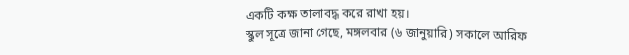একটি কক্ষ তালাবদ্ধ করে রাখা হয়।
স্কুল সূত্রে জানা গেছে, মঙ্গলবার (৬ জানুয়ারি) সকালে আরিফ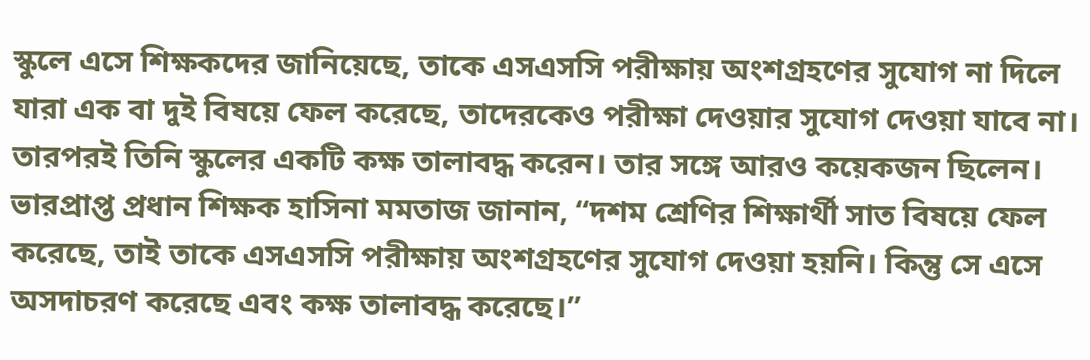স্কুলে এসে শিক্ষকদের জানিয়েছে, তাকে এসএসসি পরীক্ষায় অংশগ্রহণের সুযোগ না দিলে যারা এক বা দুই বিষয়ে ফেল করেছে, তাদেরকেও পরীক্ষা দেওয়ার সুযোগ দেওয়া যাবে না। তারপরই তিনি স্কুলের একটি কক্ষ তালাবদ্ধ করেন। তার সঙ্গে আরও কয়েকজন ছিলেন।
ভারপ্রাপ্ত প্রধান শিক্ষক হাসিনা মমতাজ জানান, “দশম শ্রেণির শিক্ষার্থী সাত বিষয়ে ফেল করেছে, তাই তাকে এসএসসি পরীক্ষায় অংশগ্রহণের সুযোগ দেওয়া হয়নি। কিন্তু সে এসে অসদাচরণ করেছে এবং কক্ষ তালাবদ্ধ করেছে।”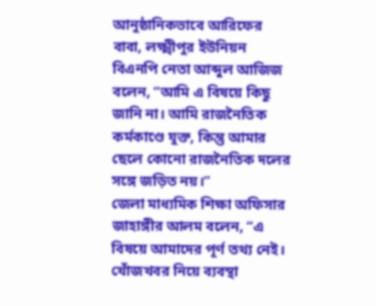আনুষ্ঠানিকভাবে আরিফের বাবা, লক্ষ্মীপুর ইউনিয়ন বিএনপি নেতা আব্দুল আজিজ বলেন, “আমি এ বিষয়ে কিছু জানি না। আমি রাজনৈতিক কর্মকাণ্ডে যুক্ত, কিন্তু আমার ছেলে কোনো রাজনৈতিক দলের সঙ্গে জড়িত নয়।”
জেলা মাধ্যমিক শিক্ষা অফিসার জাহাঙ্গীর আলম বলেন, “এ বিষয়ে আমাদের পূর্ণ তথ্য নেই। খোঁজখবর নিয়ে ব্যবস্থা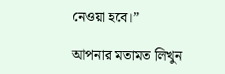নেওয়া হবে।”

আপনার মতামত লিখুন